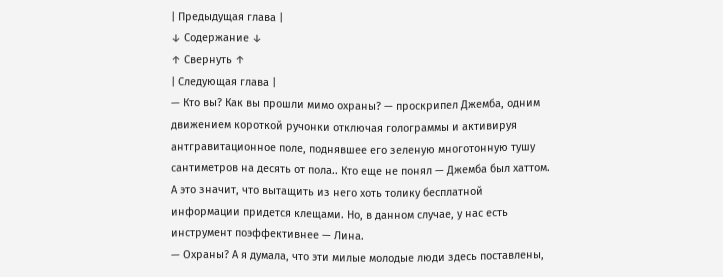| Предыдущая глава |
↓ Содержание ↓
↑ Свернуть ↑
| Следующая глава |
— Кто вы? Как вы прошли мимо охраны? — проскрипел Джемба, одним движением короткой ручонки отключая голограммы и активируя антгравитационное поле, поднявшее его зеленую многотонную тушу сантиметров на десять от пола.. Кто еще не понял — Джемба был хаттом. А это значит, что вытащить из него хоть толику бесплатной информации придется клещами. Но, в данном случае, у нас есть инструмент поэффективнее — Лина.
— Охраны? А я думала, что эти милые молодые люди здесь поставлены,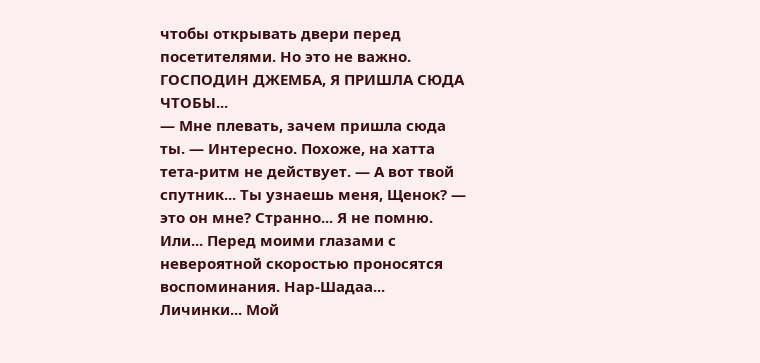чтобы открывать двери перед посетителями. Но это не важно. ГОСПОДИН ДЖЕМБА, Я ПРИШЛА СЮДА ЧТОБЫ...
— Мне плевать, зачем пришла сюда ты. — Интересно. Похоже, на хатта тета-ритм не действует. — А вот твой спутник... Ты узнаешь меня, Щенок? — это он мне? Странно... Я не помню. Или... Перед моими глазами с невероятной скоростью проносятся воспоминания. Нар-Шадаа... Личинки... Мой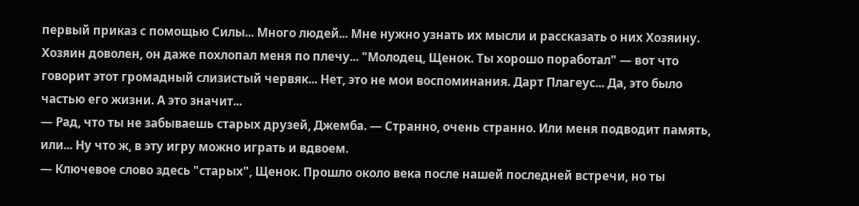первый приказ с помощью Силы... Много людей... Мне нужно узнать их мысли и рассказать о них Хозяину. Хозяин доволен, он даже похлопал меня по плечу... "Молодец, Щенок. Ты хорошо поработал" — вот что говорит этот громадный слизистый червяк... Нет, это не мои воспоминания. Дарт Плагеус... Да, это было частью его жизни. А это значит...
— Рад, что ты не забываешь старых друзей, Джемба. — Странно, очень странно. Или меня подводит память, или... Ну что ж, в эту игру можно играть и вдвоем.
— Ключевое слово здесь "старых", Щенок. Прошло около века после нашей последней встречи, но ты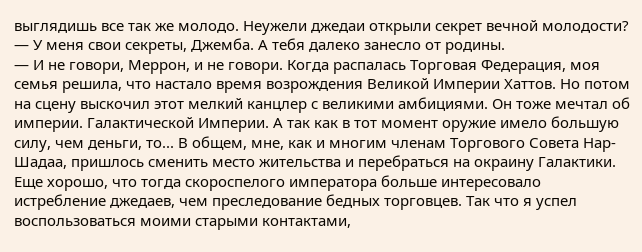выглядишь все так же молодо. Неужели джедаи открыли секрет вечной молодости?
— У меня свои секреты, Джемба. А тебя далеко занесло от родины.
— И не говори, Меррон, и не говори. Когда распалась Торговая Федерация, моя семья решила, что настало время возрождения Великой Империи Хаттов. Но потом на сцену выскочил этот мелкий канцлер с великими амбициями. Он тоже мечтал об империи. Галактической Империи. А так как в тот момент оружие имело большую силу, чем деньги, то... В общем, мне, как и многим членам Торгового Совета Нар-Шадаа, пришлось сменить место жительства и перебраться на окраину Галактики. Еще хорошо, что тогда скороспелого императора больше интересовало истребление джедаев, чем преследование бедных торговцев. Так что я успел воспользоваться моими старыми контактами,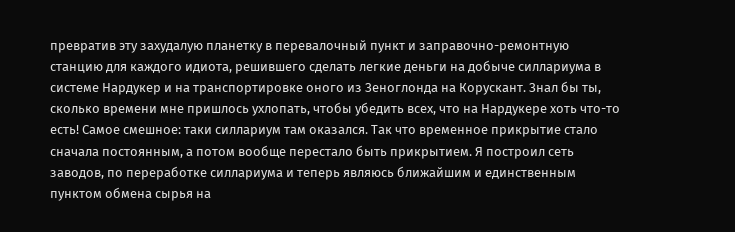превратив эту захудалую планетку в перевалочный пункт и заправочно-ремонтную станцию для каждого идиота, решившего сделать легкие деньги на добыче силлариума в системе Нардукер и на транспортировке оного из Зеноглонда на Корускант. Знал бы ты, сколько времени мне пришлось ухлопать, чтобы убедить всех, что на Нардукере хоть что-то есть! Самое смешное: таки силлариум там оказался. Так что временное прикрытие стало сначала постоянным, а потом вообще перестало быть прикрытием. Я построил сеть заводов, по переработке силлариума и теперь являюсь ближайшим и единственным пунктом обмена сырья на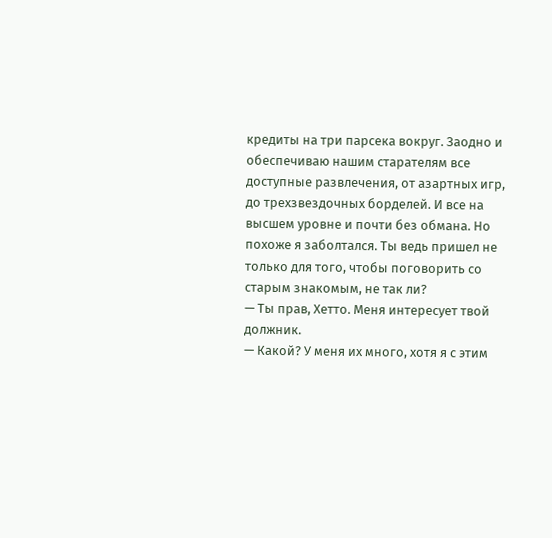кредиты на три парсека вокруг. Заодно и обеспечиваю нашим старателям все доступные развлечения, от азартных игр, до трехзвездочных борделей. И все на высшем уровне и почти без обмана. Но похоже я заболтался. Ты ведь пришел не только для того, чтобы поговорить со старым знакомым, не так ли?
— Ты прав, Хетто. Меня интересует твой должник.
— Какой? У меня их много, хотя я с этим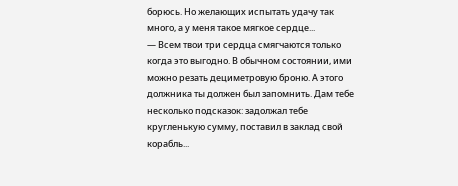борюсь. Но желающих испытать удачу так много, а у меня такое мягкое сердце...
— Всем твои три сердца смягчаются только когда это выгодно. В обычном состоянии, ими можно резать дециметровую броню. А этого должника ты должен был запомнить. Дам тебе несколько подсказок: задолжал тебе кругленькую сумму, поставил в заклад свой корабль...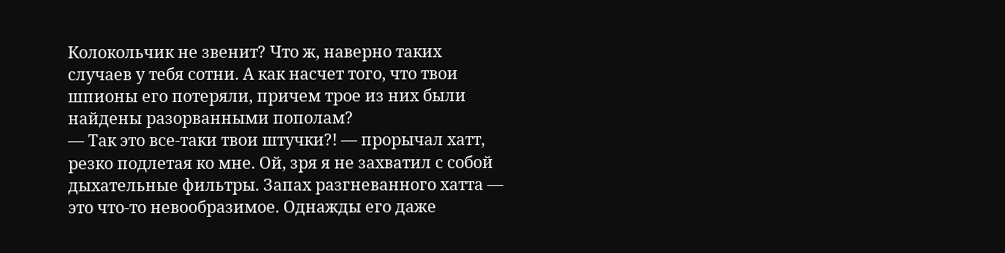Колокольчик не звенит? Что ж, наверно таких случаев у тебя сотни. А как насчет того, что твои шпионы его потеряли, причем трое из них были найдены разорванными пополам?
— Так это все-таки твои штучки?! — прорычал хатт, резко подлетая ко мне. Ой, зря я не захватил с собой дыхательные фильтры. Запах разгневанного хатта — это что-то невообразимое. Однажды его даже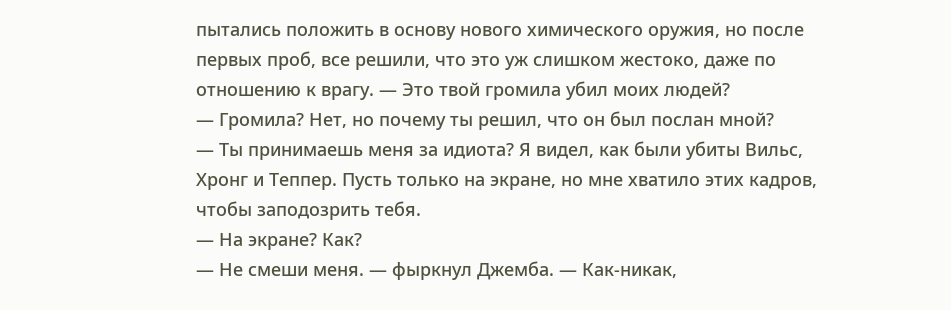пытались положить в основу нового химического оружия, но после первых проб, все решили, что это уж слишком жестоко, даже по отношению к врагу. — Это твой громила убил моих людей?
— Громила? Нет, но почему ты решил, что он был послан мной?
— Ты принимаешь меня за идиота? Я видел, как были убиты Вильс, Хронг и Теппер. Пусть только на экране, но мне хватило этих кадров, чтобы заподозрить тебя.
— На экране? Как?
— Не смеши меня. — фыркнул Джемба. — Как-никак,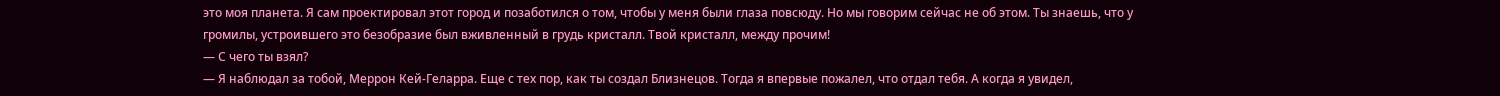это моя планета. Я сам проектировал этот город и позаботился о том, чтобы у меня были глаза повсюду. Но мы говорим сейчас не об этом. Ты знаешь, что у громилы, устроившего это безобразие был вживленный в грудь кристалл. Твой кристалл, между прочим!
— С чего ты взял?
— Я наблюдал за тобой, Меррон Кей-Геларра. Еще с тех пор, как ты создал Близнецов. Тогда я впервые пожалел, что отдал тебя. А когда я увидел,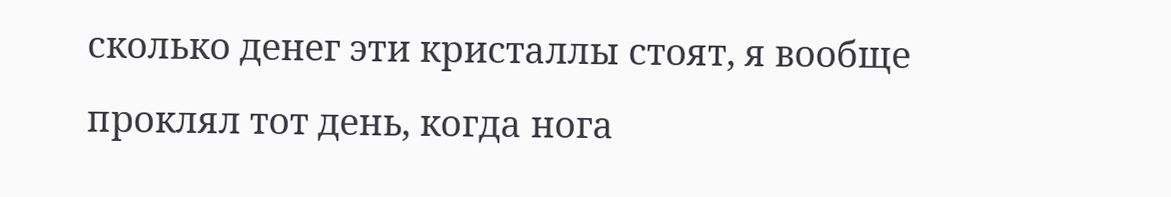сколько денег эти кристаллы стоят, я вообще проклял тот день, когда нога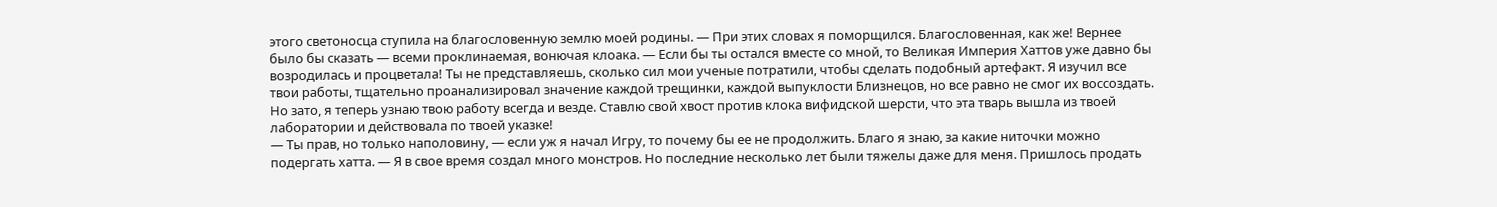этого светоносца ступила на благословенную землю моей родины. — При этих словах я поморщился. Благословенная, как же! Вернее было бы сказать — всеми проклинаемая, вонючая клоака. — Если бы ты остался вместе со мной, то Великая Империя Хаттов уже давно бы возродилась и процветала! Ты не представляешь, сколько сил мои ученые потратили, чтобы сделать подобный артефакт. Я изучил все твои работы, тщательно проанализировал значение каждой трещинки, каждой выпуклости Близнецов, но все равно не смог их воссоздать. Но зато, я теперь узнаю твою работу всегда и везде. Ставлю свой хвост против клока вифидской шерсти, что эта тварь вышла из твоей лаборатории и действовала по твоей указке!
— Ты прав, но только наполовину, — если уж я начал Игру, то почему бы ее не продолжить. Благо я знаю, за какие ниточки можно подергать хатта. — Я в свое время создал много монстров. Но последние несколько лет были тяжелы даже для меня. Пришлось продать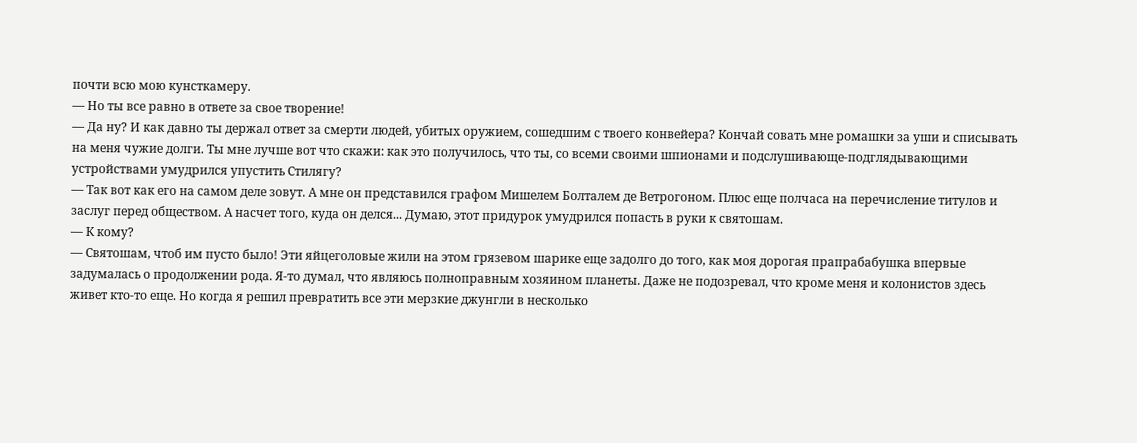почти всю мою кунсткамеру.
— Но ты все равно в ответе за свое творение!
— Да ну? И как давно ты держал ответ за смерти людей, убитых оружием, сошедшим с твоего конвейера? Кончай совать мне ромашки за уши и списывать на меня чужие долги. Ты мне лучше вот что скажи: как это получилось, что ты, со всеми своими шпионами и подслушивающе-подглядывающими устройствами умудрился упустить Стилягу?
— Так вот как его на самом деле зовут. А мне он представился графом Мишелем Болталем де Ветрогоном. Плюс еще полчаса на перечисление титулов и заслуг перед обществом. А насчет того, куда он делся... Думаю, этот придурок умудрился попасть в руки к святошам.
— К кому?
— Святошам, чтоб им пусто было! Эти яйцеголовые жили на этом грязевом шарике еще задолго до того, как моя дорогая прапрабабушка впервые задумалась о продолжении рода. Я-то думал, что являюсь полноправным хозяином планеты. Даже не подозревал, что кроме меня и колонистов здесь живет кто-то еще. Но когда я решил превратить все эти мерзкие джунгли в несколько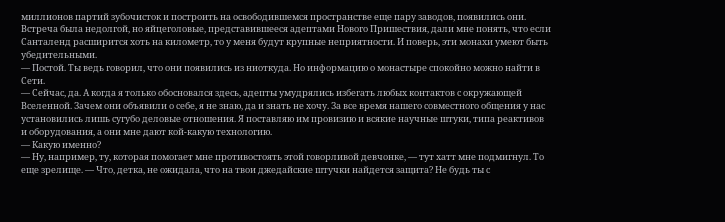миллионов партий зубочисток и построить на освободившемся пространстве еще пару заводов, появились они. Встреча была недолгой, но яйцеголовые, представившееся адептами Нового Пришествия, дали мне понять, что если Санталенд расширится хоть на километр, то у меня будут крупные неприятности. И поверь, эти монахи умеют быть убедительными.
— Постой. Ты ведь говорил, что они появились из ниоткуда. Но информацию о монастыре спокойно можно найти в Сети.
— Сейчас, да. А когда я только обосновался здесь, адепты умудрялись избегать любых контактов с окружающей Вселенной. Зачем они объявили о себе, я не знаю, да и знать не хочу. За все время нашего совместного общения у нас установились лишь сугубо деловые отношения. Я поставляю им провизию и всякие научные штуки, типа реактивов и оборудования, а они мне дают кой-какую технологию.
— Какую именно?
— Ну, например, ту, которая помогает мне противостоять этой говорливой девчонке, — тут хатт мне подмигнул. То еще зрелище. — Что, детка, не ожидала, что на твои джедайские штучки найдется защита? Не будь ты с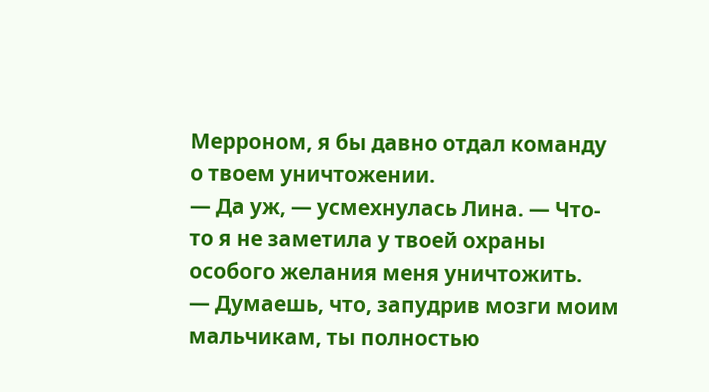Мерроном, я бы давно отдал команду о твоем уничтожении.
— Да уж, — усмехнулась Лина. — Что-то я не заметила у твоей охраны особого желания меня уничтожить.
— Думаешь, что, запудрив мозги моим мальчикам, ты полностью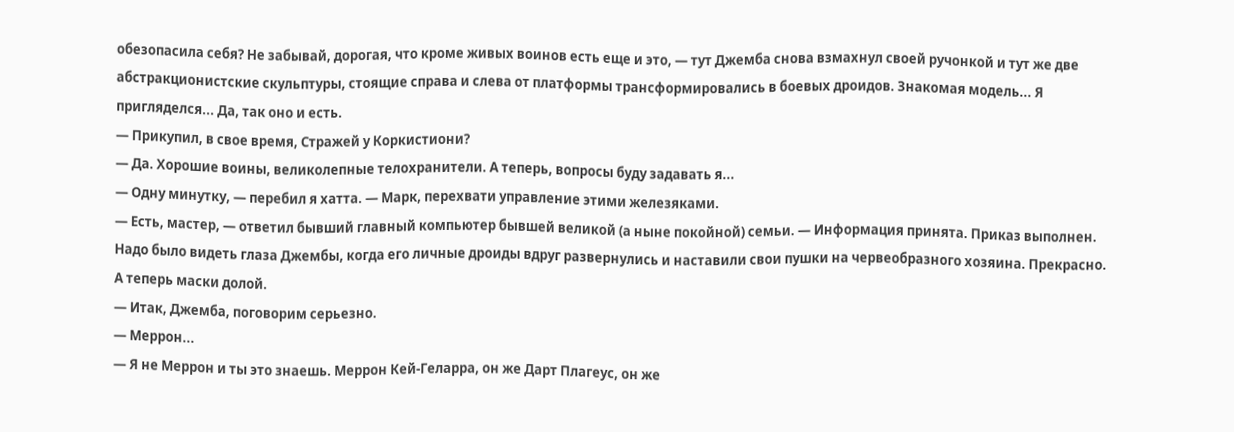обезопасила себя? Не забывай, дорогая, что кроме живых воинов есть еще и это, — тут Джемба снова взмахнул своей ручонкой и тут же две абстракционистские скульптуры, стоящие справа и слева от платформы трансформировались в боевых дроидов. Знакомая модель... Я пригляделся... Да, так оно и есть.
— Прикупил, в свое время, Стражей у Коркистиони?
— Да. Хорошие воины, великолепные телохранители. А теперь, вопросы буду задавать я...
— Одну минутку, — перебил я хатта. — Марк, перехвати управление этими железяками.
— Есть, мастер, — ответил бывший главный компьютер бывшей великой (а ныне покойной) семьи. — Информация принята. Приказ выполнен.
Надо было видеть глаза Джембы, когда его личные дроиды вдруг развернулись и наставили свои пушки на червеобразного хозяина. Прекрасно. А теперь маски долой.
— Итак, Джемба, поговорим серьезно.
— Меррон...
— Я не Меррон и ты это знаешь. Меррон Кей-Геларра, он же Дарт Плагеус, он же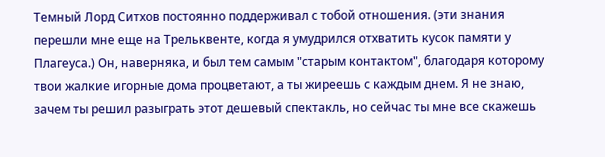Темный Лорд Ситхов постоянно поддерживал с тобой отношения. (эти знания перешли мне еще на Трельквенте, когда я умудрился отхватить кусок памяти у Плагеуса.) Он, наверняка, и был тем самым "старым контактом", благодаря которому твои жалкие игорные дома процветают, а ты жиреешь с каждым днем. Я не знаю, зачем ты решил разыграть этот дешевый спектакль, но сейчас ты мне все скажешь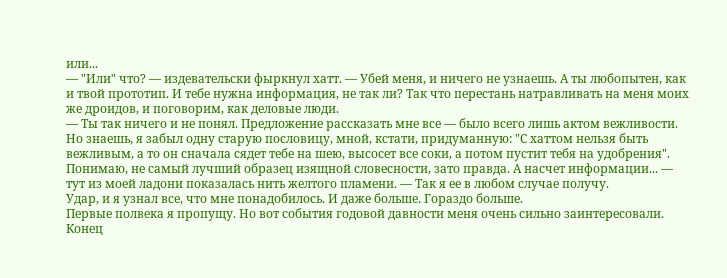или...
— "Или" что? — издевательски фыркнул хатт. — Убей меня, и ничего не узнаешь. А ты любопытен, как и твой прототип. И тебе нужна информация, не так ли? Так что перестань натравливать на меня моих же дроидов, и поговорим, как деловые люди.
— Ты так ничего и не понял. Предложение рассказать мне все — было всего лишь актом вежливости. Но знаешь, я забыл одну старую пословицу, мной, кстати, придуманную: "С хаттом нельзя быть вежливым, а то он сначала сядет тебе на шею, высосет все соки, а потом пустит тебя на удобрения". Понимаю, не самый лучший образец изящной словесности, зато правда. А насчет информации... — тут из моей ладони показалась нить желтого пламени. — Так я ее в любом случае получу.
Удар, и я узнал все, что мне понадобилось. И даже больше. Гораздо больше.
Первые полвека я пропущу. Но вот события годовой давности меня очень сильно заинтересовали.
Конец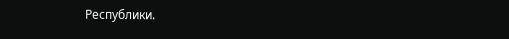Республики.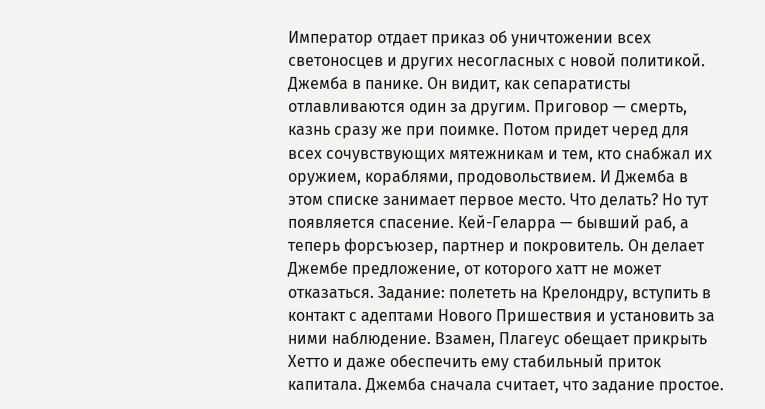Император отдает приказ об уничтожении всех светоносцев и других несогласных с новой политикой. Джемба в панике. Он видит, как сепаратисты отлавливаются один за другим. Приговор — смерть, казнь сразу же при поимке. Потом придет черед для всех сочувствующих мятежникам и тем, кто снабжал их оружием, кораблями, продовольствием. И Джемба в этом списке занимает первое место. Что делать? Но тут появляется спасение. Кей-Геларра — бывший раб, а теперь форсъюзер, партнер и покровитель. Он делает Джембе предложение, от которого хатт не может отказаться. Задание: полететь на Крелондру, вступить в контакт с адептами Нового Пришествия и установить за ними наблюдение. Взамен, Плагеус обещает прикрыть Хетто и даже обеспечить ему стабильный приток капитала. Джемба сначала считает, что задание простое.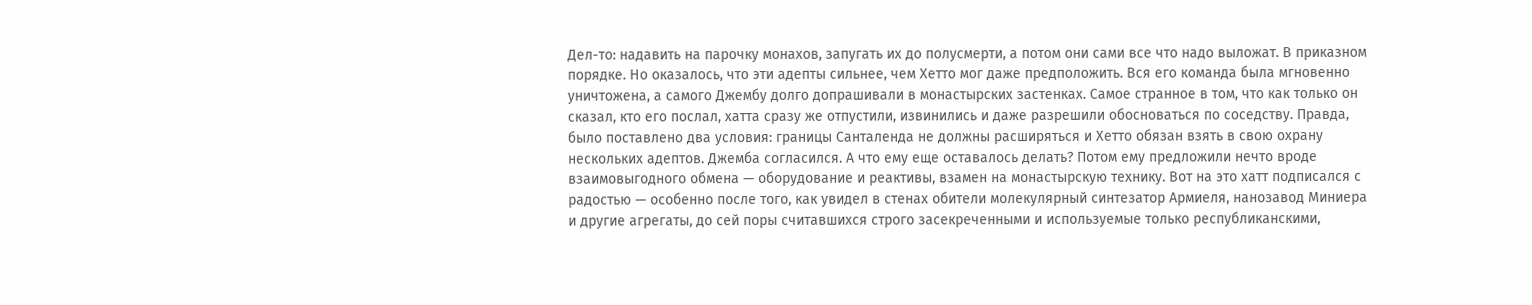Дел-то: надавить на парочку монахов, запугать их до полусмерти, а потом они сами все что надо выложат. В приказном порядке. Но оказалось, что эти адепты сильнее, чем Хетто мог даже предположить. Вся его команда была мгновенно уничтожена, а самого Джембу долго допрашивали в монастырских застенках. Самое странное в том, что как только он сказал, кто его послал, хатта сразу же отпустили, извинились и даже разрешили обосноваться по соседству. Правда, было поставлено два условия: границы Санталенда не должны расширяться и Хетто обязан взять в свою охрану нескольких адептов. Джемба согласился. А что ему еще оставалось делать? Потом ему предложили нечто вроде взаимовыгодного обмена — оборудование и реактивы, взамен на монастырскую технику. Вот на это хатт подписался с радостью — особенно после того, как увидел в стенах обители молекулярный синтезатор Армиеля, нанозавод Миниера и другие агрегаты, до сей поры считавшихся строго засекреченными и используемые только республиканскими,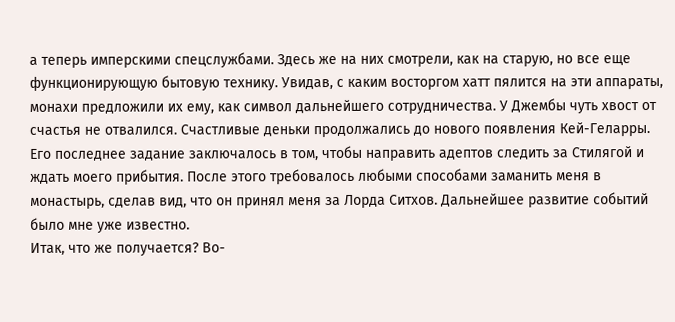а теперь имперскими спецслужбами. Здесь же на них смотрели, как на старую, но все еще функционирующую бытовую технику. Увидав, с каким восторгом хатт пялится на эти аппараты, монахи предложили их ему, как символ дальнейшего сотрудничества. У Джембы чуть хвост от счастья не отвалился. Счастливые деньки продолжались до нового появления Кей-Геларры. Его последнее задание заключалось в том, чтобы направить адептов следить за Стилягой и ждать моего прибытия. После этого требовалось любыми способами заманить меня в монастырь, сделав вид, что он принял меня за Лорда Ситхов. Дальнейшее развитие событий было мне уже известно.
Итак, что же получается? Во-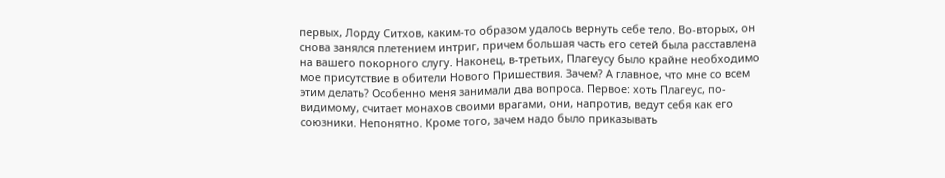первых, Лорду Ситхов, каким-то образом удалось вернуть себе тело. Во-вторых, он снова занялся плетением интриг, причем большая часть его сетей была расставлена на вашего покорного слугу. Наконец, в-третьих, Плагеусу было крайне необходимо мое присутствие в обители Нового Пришествия. Зачем? А главное, что мне со всем этим делать? Особенно меня занимали два вопроса. Первое: хоть Плагеус, по-видимому, считает монахов своими врагами, они, напротив, ведут себя как его союзники. Непонятно. Кроме того, зачем надо было приказывать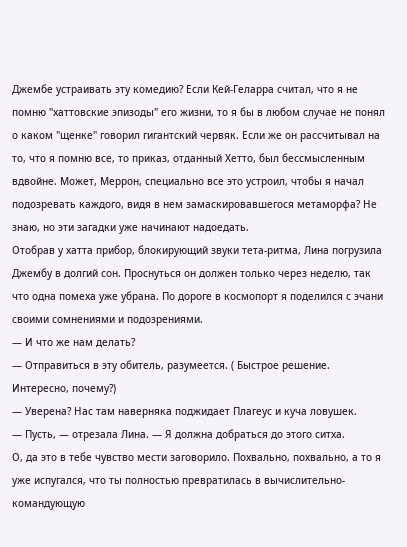Джембе устраивать эту комедию? Если Кей-Геларра считал, что я не помню "хаттовские эпизоды" его жизни, то я бы в любом случае не понял о каком "щенке" говорил гигантский червяк. Если же он рассчитывал на то, что я помню все, то приказ, отданный Хетто, был бессмысленным вдвойне. Может, Меррон, специально все это устроил, чтобы я начал подозревать каждого, видя в нем замаскировавшегося метаморфа? Не знаю, но эти загадки уже начинают надоедать.
Отобрав у хатта прибор, блокирующий звуки тета-ритма, Лина погрузила Джембу в долгий сон. Проснуться он должен только через неделю, так что одна помеха уже убрана. По дороге в космопорт я поделился с эчани своими сомнениями и подозрениями.
— И что же нам делать?
— Отправиться в эту обитель, разумеется. ( Быстрое решение. Интересно, почему?)
— Уверена? Нас там наверняка поджидает Плагеус и куча ловушек.
— Пусть, — отрезала Лина. — Я должна добраться до этого ситха.
О, да это в тебе чувство мести заговорило. Похвально, похвально, а то я уже испугался, что ты полностью превратилась в вычислительно-командующую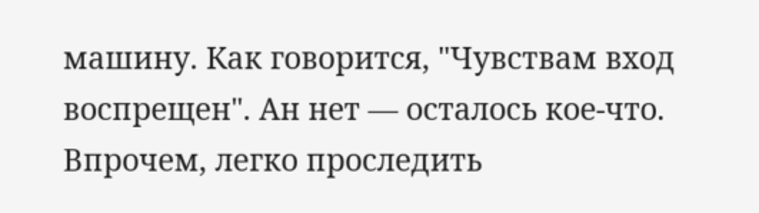машину. Как говорится, "Чувствам вход воспрещен". Ан нет — осталось кое-что. Впрочем, легко проследить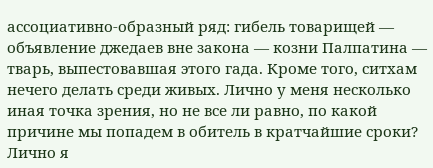ассоциативно-образный ряд: гибель товарищей — объявление джедаев вне закона — козни Палпатина — тварь, выпестовавшая этого гада. Кроме того, ситхам нечего делать среди живых. Лично у меня несколько иная точка зрения, но не все ли равно, по какой причине мы попадем в обитель в кратчайшие сроки? Лично я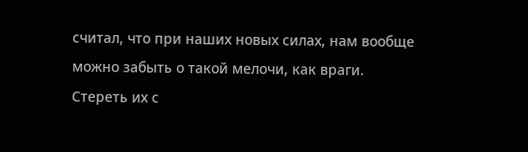считал, что при наших новых силах, нам вообще можно забыть о такой мелочи, как враги. Стереть их с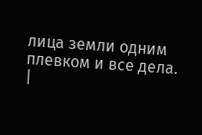лица земли одним плевком и все дела.
|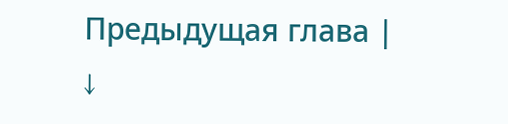Предыдущая глава |
↓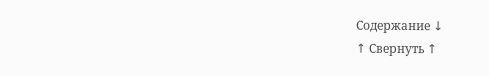Содержание ↓
↑ Свернуть ↑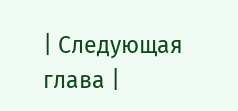| Следующая глава |